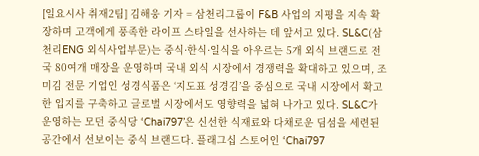[일요시사 취재2팀] 김해웅 기자 = 삼천리그룹이 F&B 사업의 지평을 지속 확장하며 고객에게 풍족한 라이프 스타일을 선사하는 데 앞서고 있다. SL&C(삼천리ENG 외식사업부문)는 중식·한식·일식을 아우르는 5개 외식 브랜드로 전국 80여개 매장을 운영하며 국내 외식 시장에서 경쟁력을 확대하고 있으며, 조미김 전문 기업인 성경식품은 ‘지도표 성경김’을 중심으로 국내 시장에서 확고한 입지를 구축하고 글로벌 시장에서도 영향력을 넓혀 나가고 있다. SL&C가 운영하는 모던 중식당 ‘Chai797’은 신선한 식재료와 다채로운 딤섬을 세련된 공간에서 선보이는 중식 브랜드다. 플래그십 스토어인 ‘Chai797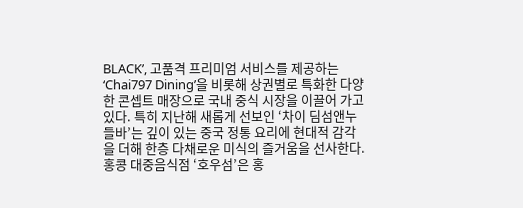BLACK’, 고품격 프리미엄 서비스를 제공하는 ‘Chai797 Dining’을 비롯해 상권별로 특화한 다양한 콘셉트 매장으로 국내 중식 시장을 이끌어 가고 있다. 특히 지난해 새롭게 선보인 ‘차이 딤섬앤누들바’는 깊이 있는 중국 정통 요리에 현대적 감각을 더해 한층 다채로운 미식의 즐거움을 선사한다. 홍콩 대중음식점 ‘호우섬’은 홍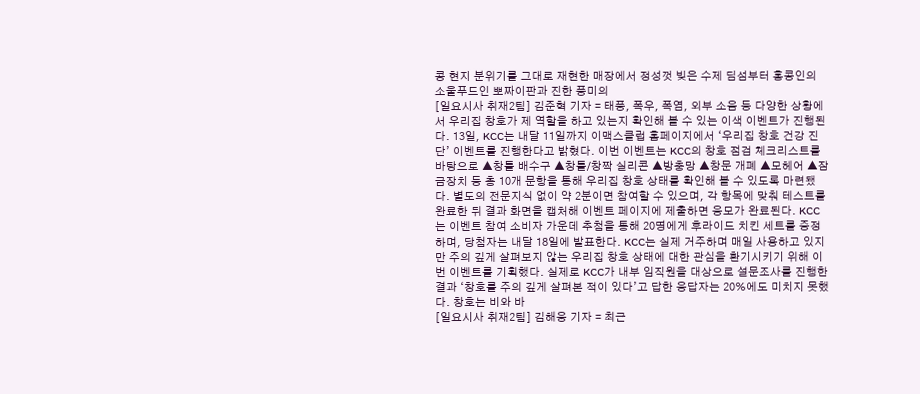콩 현지 분위기를 그대로 재현한 매장에서 정성껏 빚은 수제 딤섬부터 홍콩인의 소울푸드인 뽀짜이판과 진한 풍미의
[일요시사 취재2팀] 김준혁 기자 = 태풍, 폭우, 폭염, 외부 소음 등 다양한 상황에서 우리집 창호가 제 역할을 하고 있는지 확인해 볼 수 있는 이색 이벤트가 진행된다. 13일, KCC는 내달 11일까지 이맥스클럽 홈페이지에서 ‘우리집 창호 건강 진단’ 이벤트를 진행한다고 밝혔다. 이번 이벤트는 KCC의 창호 점검 체크리스트를 바탕으로 ▲창틀 배수구 ▲창틀/창짝 실리콘 ▲방충망 ▲창문 개폐 ▲모헤어 ▲잠금장치 등 총 10개 문항을 통해 우리집 창호 상태를 확인해 볼 수 있도록 마련됐다. 별도의 전문지식 없이 약 2분이면 참여할 수 있으며, 각 항목에 맞춰 테스트를 완료한 뒤 결과 화면을 캡처해 이벤트 페이지에 제출하면 응모가 완료된다. KCC는 이벤트 참여 소비자 가운데 추첨을 통해 20명에게 후라이드 치킨 세트를 증정하며, 당첨자는 내달 18일에 발표한다. KCC는 실제 거주하며 매일 사용하고 있지만 주의 깊게 살펴보지 않는 우리집 창호 상태에 대한 관심을 환기시키기 위해 이번 이벤트를 기획했다. 실제로 KCC가 내부 임직원을 대상으로 설문조사를 진행한 결과 ‘창호를 주의 깊게 살펴본 적이 있다’고 답한 응답자는 20%에도 미치지 못했다. 창호는 비와 바
[일요시사 취재2팀] 김해웅 기자 = 최근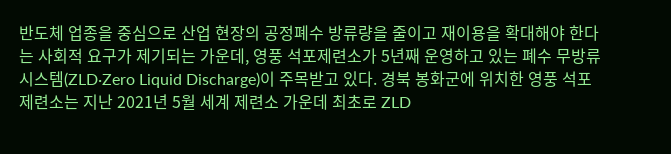반도체 업종을 중심으로 산업 현장의 공정폐수 방류량을 줄이고 재이용을 확대해야 한다는 사회적 요구가 제기되는 가운데, 영풍 석포제련소가 5년째 운영하고 있는 폐수 무방류 시스템(ZLD·Zero Liquid Discharge)이 주목받고 있다. 경북 봉화군에 위치한 영풍 석포제련소는 지난 2021년 5월 세계 제련소 가운데 최초로 ZLD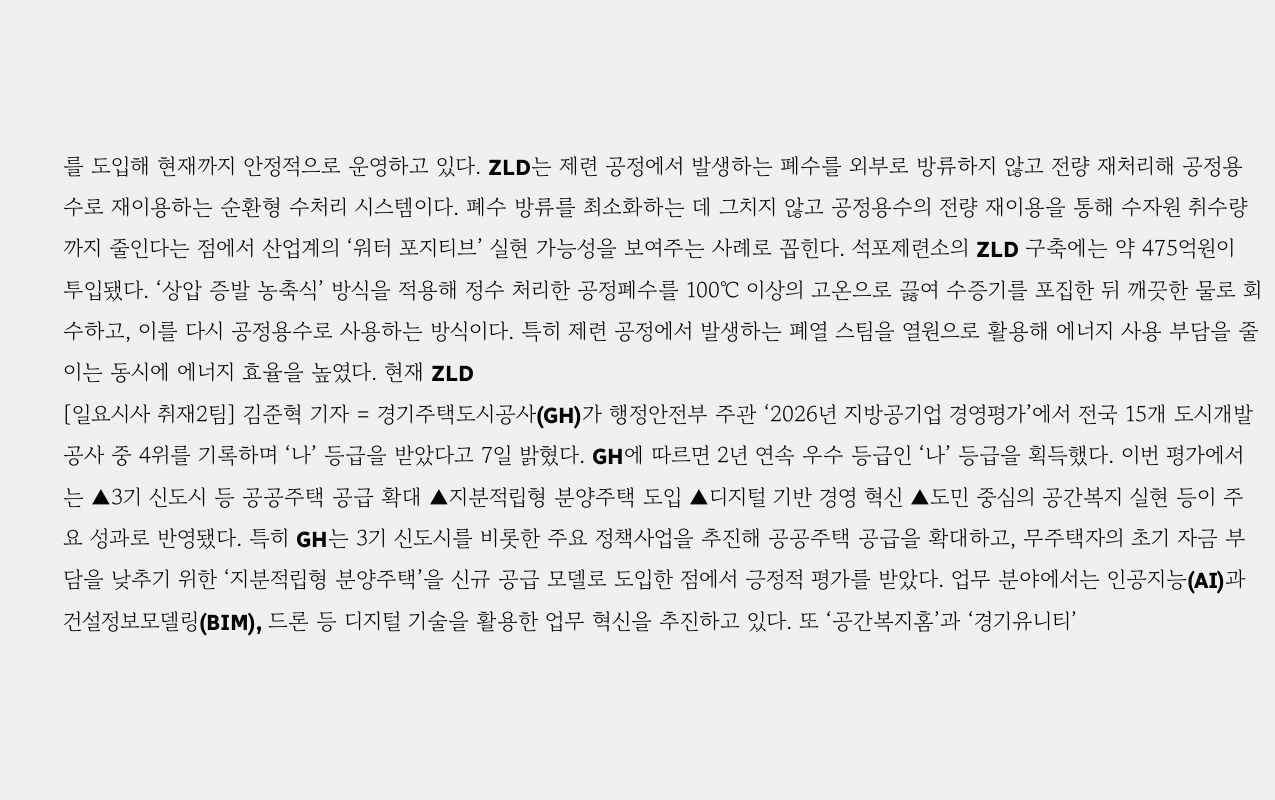를 도입해 현재까지 안정적으로 운영하고 있다. ZLD는 제련 공정에서 발생하는 폐수를 외부로 방류하지 않고 전량 재처리해 공정용수로 재이용하는 순환형 수처리 시스템이다. 폐수 방류를 최소화하는 데 그치지 않고 공정용수의 전량 재이용을 통해 수자원 취수량까지 줄인다는 점에서 산업계의 ‘워터 포지티브’ 실현 가능성을 보여주는 사례로 꼽힌다. 석포제련소의 ZLD 구축에는 약 475억원이 투입됐다. ‘상압 증발 농축식’ 방식을 적용해 정수 처리한 공정폐수를 100℃ 이상의 고온으로 끓여 수증기를 포집한 뒤 깨끗한 물로 회수하고, 이를 다시 공정용수로 사용하는 방식이다. 특히 제련 공정에서 발생하는 폐열 스팀을 열원으로 활용해 에너지 사용 부담을 줄이는 동시에 에너지 효율을 높였다. 현재 ZLD
[일요시사 취재2팀] 김준혁 기자 = 경기주택도시공사(GH)가 행정안전부 주관 ‘2026년 지방공기업 경영평가’에서 전국 15개 도시개발공사 중 4위를 기록하며 ‘나’ 등급을 받았다고 7일 밝혔다. GH에 따르면 2년 연속 우수 등급인 ‘나’ 등급을 획득했다. 이번 평가에서는 ▲3기 신도시 등 공공주택 공급 확대 ▲지분적립형 분양주택 도입 ▲디지털 기반 경영 혁신 ▲도민 중심의 공간복지 실현 등이 주요 성과로 반영됐다. 특히 GH는 3기 신도시를 비롯한 주요 정책사업을 추진해 공공주택 공급을 확대하고, 무주택자의 초기 자금 부담을 낮추기 위한 ‘지분적립형 분양주택’을 신규 공급 모델로 도입한 점에서 긍정적 평가를 받았다. 업무 분야에서는 인공지능(AI)과 건설정보모델링(BIM), 드론 등 디지털 기술을 활용한 업무 혁신을 추진하고 있다. 또 ‘공간복지홈’과 ‘경기유니티’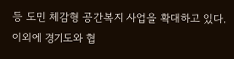등 도민 체감형 공간복지 사업을 확대하고 있다. 이외에 경기도와 협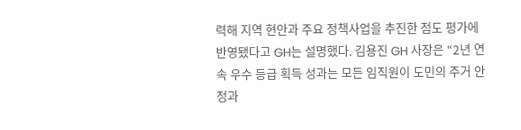력해 지역 현안과 주요 정책사업을 추진한 점도 평가에 반영됐다고 GH는 설명했다. 김용진 GH 사장은 “2년 연속 우수 등급 획득 성과는 모든 임직원이 도민의 주거 안정과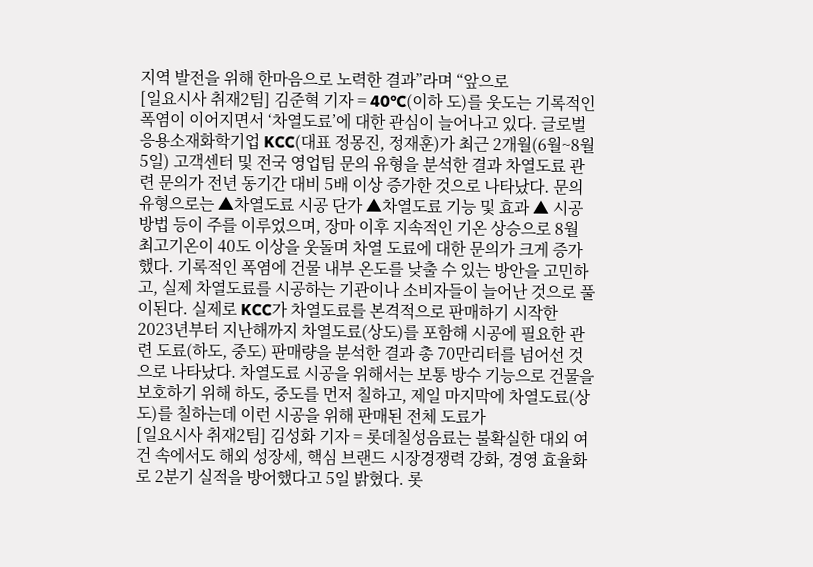지역 발전을 위해 한마음으로 노력한 결과”라며 “앞으로
[일요시사 취재2팀] 김준혁 기자 = 40°C(이하 도)를 웃도는 기록적인 폭염이 이어지면서 ‘차열도료’에 대한 관심이 늘어나고 있다. 글로벌 응용소재화학기업 KCC(대표 정몽진, 정재훈)가 최근 2개월(6월~8월 5일) 고객센터 및 전국 영업팀 문의 유형을 분석한 결과 차열도료 관련 문의가 전년 동기간 대비 5배 이상 증가한 것으로 나타났다. 문의 유형으로는 ▲차열도료 시공 단가 ▲차열도료 기능 및 효과 ▲ 시공 방법 등이 주를 이루었으며, 장마 이후 지속적인 기온 상승으로 8월 최고기온이 40도 이상을 웃돌며 차열 도료에 대한 문의가 크게 증가했다. 기록적인 폭염에 건물 내부 온도를 낮출 수 있는 방안을 고민하고, 실제 차열도료를 시공하는 기관이나 소비자들이 늘어난 것으로 풀이된다. 실제로 KCC가 차열도료를 본격적으로 판매하기 시작한 2023년부터 지난해까지 차열도료(상도)를 포함해 시공에 필요한 관련 도료(하도, 중도) 판매량을 분석한 결과 총 70만리터를 넘어선 것으로 나타났다. 차열도료 시공을 위해서는 보통 방수 기능으로 건물을 보호하기 위해 하도, 중도를 먼저 칠하고, 제일 마지막에 차열도료(상도)를 칠하는데 이런 시공을 위해 판매된 전체 도료가
[일요시사 취재2팀] 김성화 기자 = 롯데칠성음료는 불확실한 대외 여건 속에서도 해외 성장세, 핵심 브랜드 시장경쟁력 강화, 경영 효율화로 2분기 실적을 방어했다고 5일 밝혔다. 롯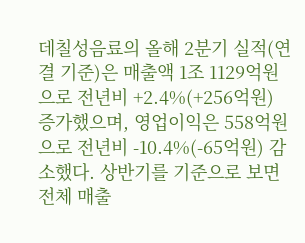데칠성음료의 올해 2분기 실적(연결 기준)은 매출액 1조 1129억원으로 전년비 +2.4%(+256억원) 증가했으며, 영업이익은 558억원으로 전년비 -10.4%(-65억원) 감소했다. 상반기를 기준으로 보면 전체 매출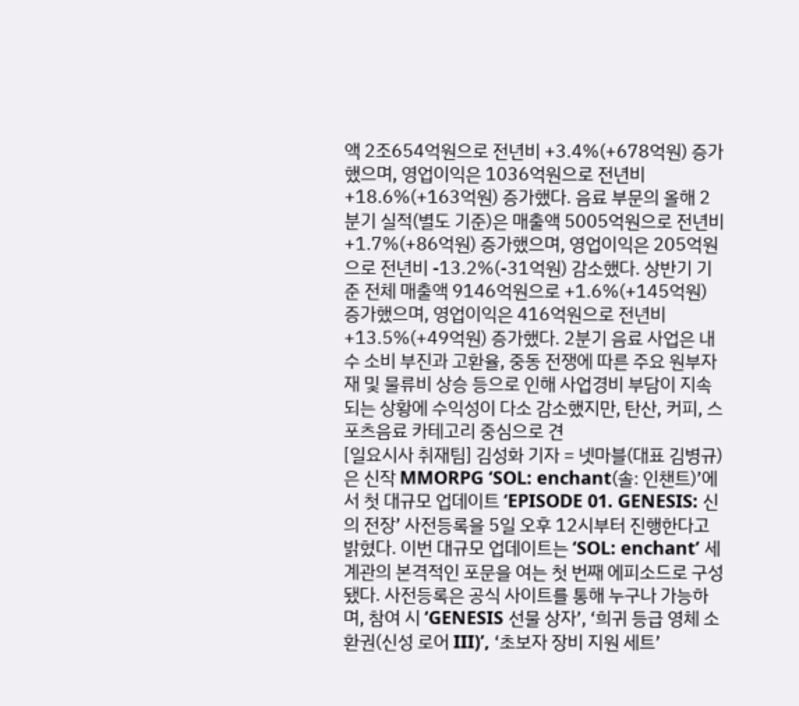액 2조654억원으로 전년비 +3.4%(+678억원) 증가했으며, 영업이익은 1036억원으로 전년비 +18.6%(+163억원) 증가했다. 음료 부문의 올해 2분기 실적(별도 기준)은 매출액 5005억원으로 전년비 +1.7%(+86억원) 증가했으며, 영업이익은 205억원으로 전년비 -13.2%(-31억원) 감소했다. 상반기 기준 전체 매출액 9146억원으로 +1.6%(+145억원) 증가했으며, 영업이익은 416억원으로 전년비 +13.5%(+49억원) 증가했다. 2분기 음료 사업은 내수 소비 부진과 고환율, 중동 전쟁에 따른 주요 원부자재 및 물류비 상승 등으로 인해 사업경비 부담이 지속되는 상황에 수익성이 다소 감소했지만, 탄산, 커피, 스포츠음료 카테고리 중심으로 견
[일요시사 취재팀] 김성화 기자 = 넷마블(대표 김병규)은 신작 MMORPG ‘SOL: enchant(솔: 인챈트)’에서 첫 대규모 업데이트 ‘EPISODE 01. GENESIS: 신의 전장’ 사전등록을 5일 오후 12시부터 진행한다고 밝혔다. 이번 대규모 업데이트는 ‘SOL: enchant’ 세계관의 본격적인 포문을 여는 첫 번째 에피소드로 구성됐다. 사전등록은 공식 사이트를 통해 누구나 가능하며, 참여 시 ‘GENESIS 선물 상자’, ‘희귀 등급 영체 소환권(신성 로어 III)’, ‘초보자 장비 지원 세트’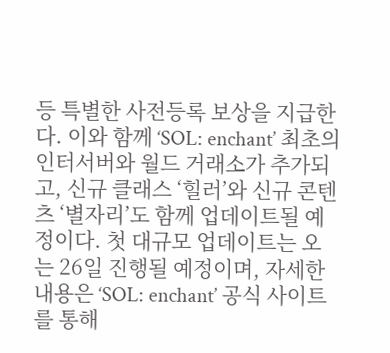등 특별한 사전등록 보상을 지급한다. 이와 함께 ‘SOL: enchant’ 최초의 인터서버와 월드 거래소가 추가되고, 신규 클래스 ‘힐러’와 신규 콘텐츠 ‘별자리’도 함께 업데이트될 예정이다. 첫 대규모 업데이트는 오는 26일 진행될 예정이며, 자세한 내용은 ‘SOL: enchant’ 공식 사이트를 통해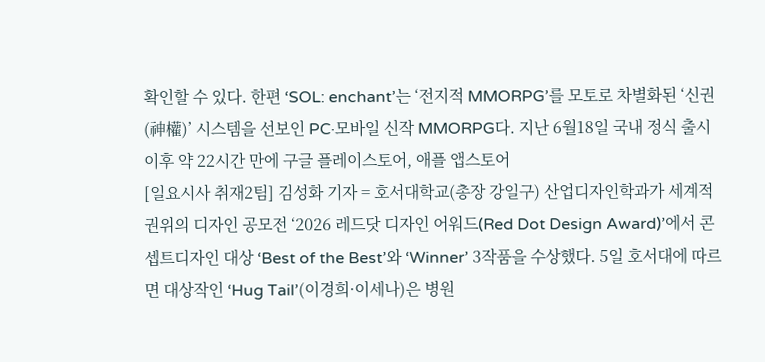확인할 수 있다. 한편 ‘SOL: enchant’는 ‘전지적 MMORPG’를 모토로 차별화된 ‘신권(神權)’ 시스템을 선보인 PC·모바일 신작 MMORPG다. 지난 6월18일 국내 정식 출시 이후 약 22시간 만에 구글 플레이스토어, 애플 앱스토어
[일요시사 취재2팀] 김성화 기자 = 호서대학교(총장 강일구) 산업디자인학과가 세계적 권위의 디자인 공모전 ‘2026 레드닷 디자인 어워드(Red Dot Design Award)’에서 콘셉트디자인 대상 ‘Best of the Best’와 ‘Winner’ 3작품을 수상했다. 5일 호서대에 따르면 대상작인 ‘Hug Tail’(이경희·이세나)은 병원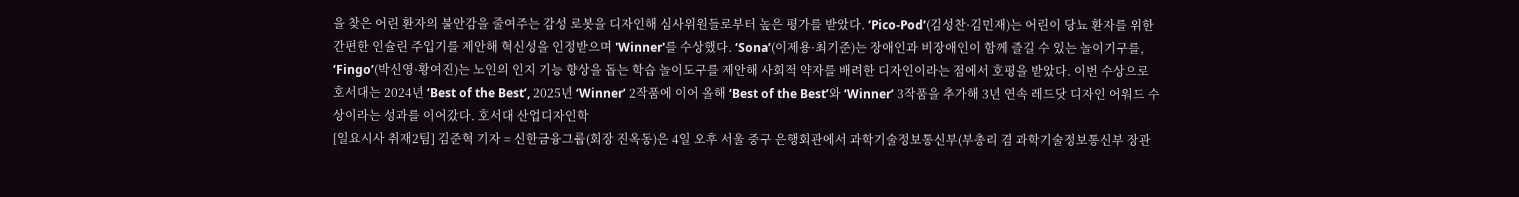을 찾은 어린 환자의 불안감을 줄여주는 감성 로봇을 디자인해 심사위원들로부터 높은 평가를 받았다. ‘Pico-Pod’(김성찬·김민재)는 어린이 당뇨 환자를 위한 간편한 인슐린 주입기를 제안해 혁신성을 인정받으며 'Winner'를 수상했다. ‘Sona’(이제용·최기준)는 장애인과 비장애인이 함께 즐길 수 있는 놀이기구를, ‘Fingo’(박신영·황여진)는 노인의 인지 기능 향상을 돕는 학습 놀이도구를 제안해 사회적 약자를 배려한 디자인이라는 점에서 호평을 받았다. 이번 수상으로 호서대는 2024년 ‘Best of the Best’, 2025년 ‘Winner’ 2작품에 이어 올해 ‘Best of the Best’와 ‘Winner’ 3작품을 추가해 3년 연속 레드닷 디자인 어워드 수상이라는 성과를 이어갔다. 호서대 산업디자인학
[일요시사 취재2팀] 김준혁 기자 = 신한금융그룹(회장 진옥동)은 4일 오후 서울 중구 은행회관에서 과학기술정보통신부(부총리 겸 과학기술정보통신부 장관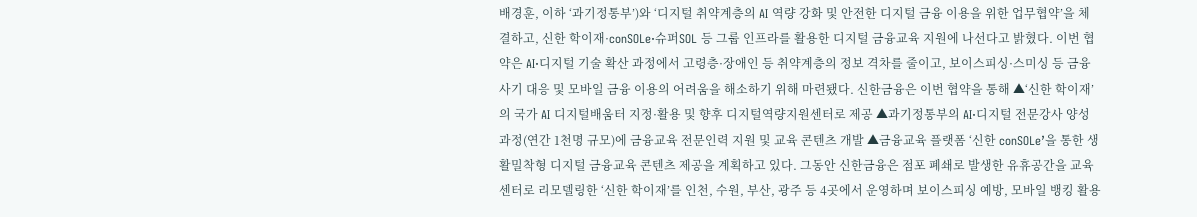배경훈, 이하 ‘과기정통부’)와 ‘디지털 취약계층의 AI 역량 강화 및 안전한 디지털 금융 이용을 위한 업무협약’을 체결하고, 신한 학이재·conSOLe·슈퍼SOL 등 그룹 인프라를 활용한 디지털 금융교육 지원에 나선다고 밝혔다. 이번 협약은 AI·디지털 기술 확산 과정에서 고령층·장애인 등 취약계층의 정보 격차를 줄이고, 보이스피싱·스미싱 등 금융사기 대응 및 모바일 금융 이용의 어려움을 해소하기 위해 마련됐다. 신한금융은 이번 협약을 통해 ▲‘신한 학이재’의 국가 AI 디지털배움터 지정·활용 및 향후 디지털역량지원센터로 제공 ▲과기정통부의 AI·디지털 전문강사 양성과정(연간 1천명 규모)에 금융교육 전문인력 지원 및 교육 콘텐츠 개발 ▲금융교육 플랫폼 ‘신한 conSOLe’을 통한 생활밀착형 디지털 금융교육 콘텐츠 제공을 계획하고 있다. 그동안 신한금융은 점포 폐쇄로 발생한 유휴공간을 교육센터로 리모델링한 ‘신한 학이재’를 인천, 수원, 부산, 광주 등 4곳에서 운영하며 보이스피싱 예방, 모바일 뱅킹 활용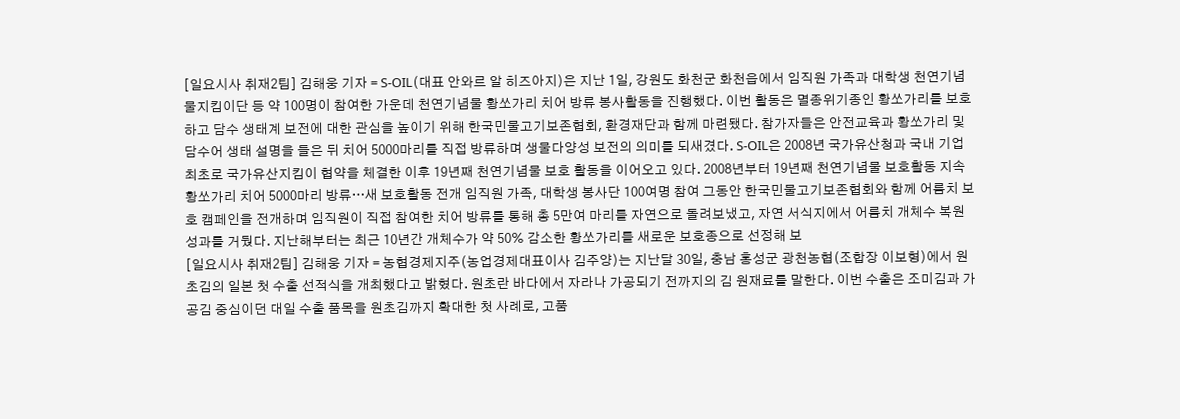[일요시사 취재2팀] 김해웅 기자 = S-OIL(대표 안와르 알 히즈아지)은 지난 1일, 강원도 화천군 화천읍에서 임직원 가족과 대학생 천연기념물지킴이단 등 약 100명이 참여한 가운데 천연기념물 황쏘가리 치어 방류 봉사활동을 진행했다. 이번 활동은 멸종위기종인 황쏘가리를 보호하고 담수 생태계 보전에 대한 관심을 높이기 위해 한국민물고기보존협회, 환경재단과 함께 마련됐다. 참가자들은 안전교육과 황쏘가리 및 담수어 생태 설명을 들은 뒤 치어 5000마리를 직접 방류하며 생물다양성 보전의 의미를 되새겼다. S-OIL은 2008년 국가유산청과 국내 기업 최초로 국가유산지킴이 협약을 체결한 이후 19년째 천연기념물 보호 활동을 이어오고 있다. 2008년부터 19년째 천연기념물 보호활동 지속 황쏘가리 치어 5000마리 방류…새 보호활동 전개 임직원 가족, 대학생 봉사단 100여명 참여 그동안 한국민물고기보존협회와 함께 어름치 보호 캠페인을 전개하며 임직원이 직접 참여한 치어 방류를 통해 총 5만여 마리를 자연으로 돌려보냈고, 자연 서식지에서 어름치 개체수 복원 성과를 거뒀다. 지난해부터는 최근 10년간 개체수가 약 50% 감소한 황쏘가리를 새로운 보호종으로 선정해 보
[일요시사 취재2팀] 김해웅 기자 = 농협경제지주(농업경제대표이사 김주양)는 지난달 30일, 충남 홍성군 광천농협(조합장 이보형)에서 원초김의 일본 첫 수출 선적식을 개최했다고 밝혔다. 원초란 바다에서 자라나 가공되기 전까지의 김 원재료를 말한다. 이번 수출은 조미김과 가공김 중심이던 대일 수출 품목을 원초김까지 확대한 첫 사례로, 고품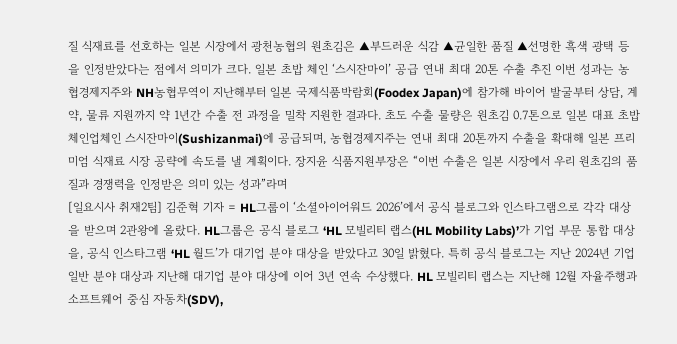질 식재료를 선호하는 일본 시장에서 광천농협의 원초김은 ▲부드러운 식감 ▲균일한 품질 ▲선명한 흑색 광택 등을 인정받았다는 점에서 의미가 크다. 일본 초밥 체인 ‘스시잔마이’ 공급 연내 최대 20톤 수출 추진 이번 성과는 농협경제지주와 NH농협무역이 지난해부터 일본 국제식품박람회(Foodex Japan)에 참가해 바이어 발굴부터 상담, 계약, 물류 지원까지 약 1년간 수출 전 과정을 밀착 지원한 결과다. 초도 수출 물량은 원초김 0.7톤으로 일본 대표 초밥 체인업체인 스시잔마이(Sushizanmai)에 공급되며, 농협경제지주는 연내 최대 20톤까지 수출을 확대해 일본 프리미엄 식재료 시장 공략에 속도를 낼 계획이다. 장지윤 식품지원부장은 “이번 수출은 일본 시장에서 우리 원초김의 품질과 경쟁력을 인정받은 의미 있는 성과”라며
[일요시사 취재2팀] 김준혁 기자 = HL그룹이 ‘소셜아이어워드 2026’에서 공식 블로그와 인스타그램으로 각각 대상을 받으며 2관왕에 올랐다. HL그룹은 공식 블로그 ‘HL 모빌리티 랩스(HL Mobility Labs)’가 기업 부문 통합 대상을, 공식 인스타그램 ‘HL 월드’가 대기업 분야 대상을 받았다고 30일 밝혔다. 특히 공식 블로그는 지난 2024년 기업일반 분야 대상과 지난해 대기업 분야 대상에 이어 3년 연속 수상했다. HL 모빌리티 랩스는 지난해 12월 자율주행과 소프트웨어 중심 자동차(SDV),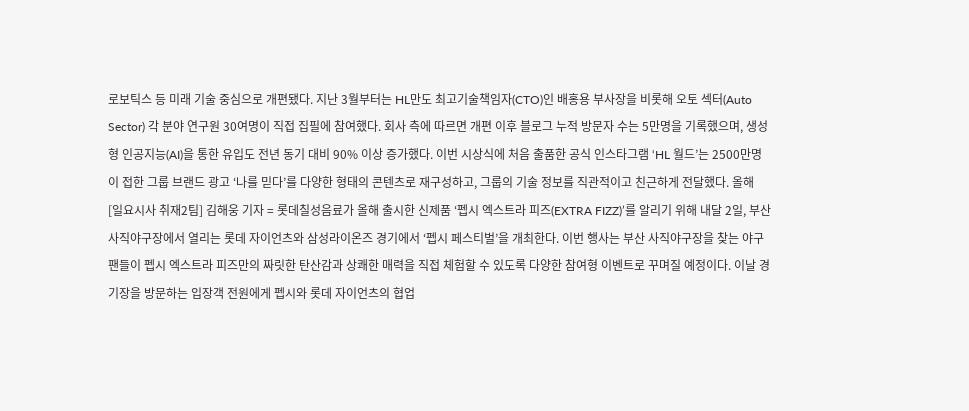로보틱스 등 미래 기술 중심으로 개편됐다. 지난 3월부터는 HL만도 최고기술책임자(CTO)인 배홍용 부사장을 비롯해 오토 섹터(Auto Sector) 각 분야 연구원 30여명이 직접 집필에 참여했다. 회사 측에 따르면 개편 이후 블로그 누적 방문자 수는 5만명을 기록했으며, 생성형 인공지능(AI)을 통한 유입도 전년 동기 대비 90% 이상 증가했다. 이번 시상식에 처음 출품한 공식 인스타그램 ‘HL 월드’는 2500만명이 접한 그룹 브랜드 광고 ‘나를 믿다’를 다양한 형태의 콘텐츠로 재구성하고, 그룹의 기술 정보를 직관적이고 친근하게 전달했다. 올해
[일요시사 취재2팀] 김해웅 기자 = 롯데칠성음료가 올해 출시한 신제품 ‘펩시 엑스트라 피즈(EXTRA FIZZ)’를 알리기 위해 내달 2일, 부산 사직야구장에서 열리는 롯데 자이언츠와 삼성라이온즈 경기에서 ‘펩시 페스티벌’을 개최한다. 이번 행사는 부산 사직야구장을 찾는 야구팬들이 펩시 엑스트라 피즈만의 짜릿한 탄산감과 상쾌한 매력을 직접 체험할 수 있도록 다양한 참여형 이벤트로 꾸며질 예정이다. 이날 경기장을 방문하는 입장객 전원에게 펩시와 롯데 자이언츠의 협업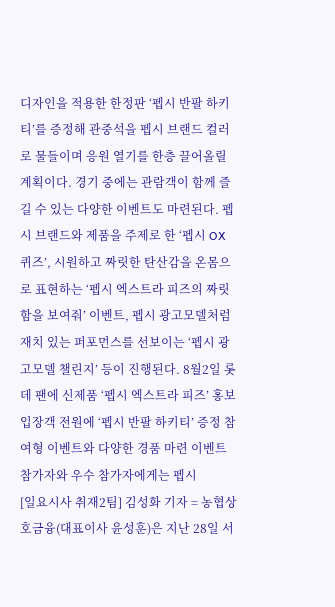디자인을 적용한 한정판 ‘펩시 반팔 하키티’를 증정해 관중석을 펩시 브랜드 컬러로 물들이며 응원 열기를 한층 끌어올릴 계획이다. 경기 중에는 관람객이 함께 즐길 수 있는 다양한 이벤트도 마련된다. 펩시 브랜드와 제품을 주제로 한 ‘펩시 OX 퀴즈’, 시원하고 짜릿한 탄산감을 온몸으로 표현하는 ‘펩시 엑스트라 피즈의 짜릿함을 보여줘’ 이벤트, 펩시 광고모델처럼 재치 있는 퍼포먼스를 선보이는 ‘펩시 광고모델 챌린지’ 등이 진행된다. 8월2일 롯데 팬에 신제품 ‘펩시 엑스트라 피즈’ 홍보 입장객 전원에 ‘펩시 반팔 하키티’ 증정 참여형 이벤트와 다양한 경품 마련 이벤트 참가자와 우수 참가자에게는 펩시
[일요시사 취재2팀] 김성화 기자 = 농협상호금융(대표이사 윤성훈)은 지난 28일 서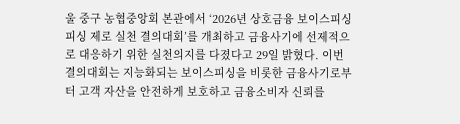울 중구 농협중앙회 본관에서 ‘2026년 상호금융 보이스피싱 피싱 제로 실천 결의대회’를 개최하고 금융사기에 선제적으로 대응하기 위한 실천의지를 다졌다고 29일 밝혔다. 이번 결의대회는 지능화되는 보이스피싱을 비롯한 금융사기로부터 고객 자산을 안전하게 보호하고 금융소비자 신뢰를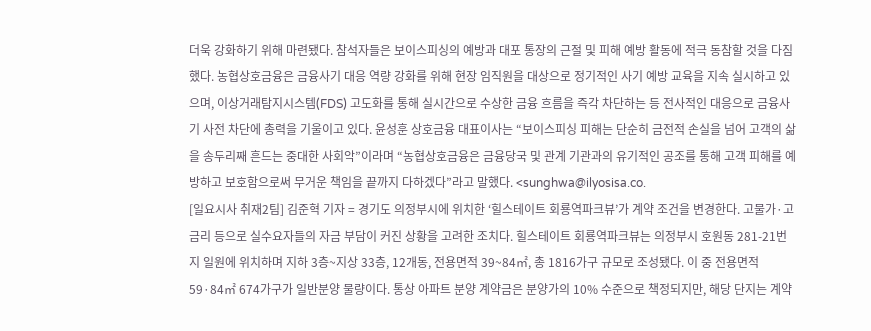더욱 강화하기 위해 마련됐다. 참석자들은 보이스피싱의 예방과 대포 통장의 근절 및 피해 예방 활동에 적극 동참할 것을 다짐했다. 농협상호금융은 금융사기 대응 역량 강화를 위해 현장 임직원을 대상으로 정기적인 사기 예방 교육을 지속 실시하고 있으며, 이상거래탐지시스템(FDS) 고도화를 통해 실시간으로 수상한 금융 흐름을 즉각 차단하는 등 전사적인 대응으로 금융사기 사전 차단에 총력을 기울이고 있다. 윤성훈 상호금융 대표이사는 “보이스피싱 피해는 단순히 금전적 손실을 넘어 고객의 삶을 송두리째 흔드는 중대한 사회악”이라며 “농협상호금융은 금융당국 및 관계 기관과의 유기적인 공조를 통해 고객 피해를 예방하고 보호함으로써 무거운 책임을 끝까지 다하겠다”라고 말했다. <sunghwa@ilyosisa.co.
[일요시사 취재2팀] 김준혁 기자 = 경기도 의정부시에 위치한 ‘힐스테이트 회룡역파크뷰’가 계약 조건을 변경한다. 고물가·고금리 등으로 실수요자들의 자금 부담이 커진 상황을 고려한 조치다. 힐스테이트 회룡역파크뷰는 의정부시 호원동 281-21번지 일원에 위치하며 지하 3층~지상 33층, 12개동, 전용면적 39~84㎡, 총 1816가구 규모로 조성됐다. 이 중 전용면적 59·84㎡ 674가구가 일반분양 물량이다. 통상 아파트 분양 계약금은 분양가의 10% 수준으로 책정되지만, 해당 단지는 계약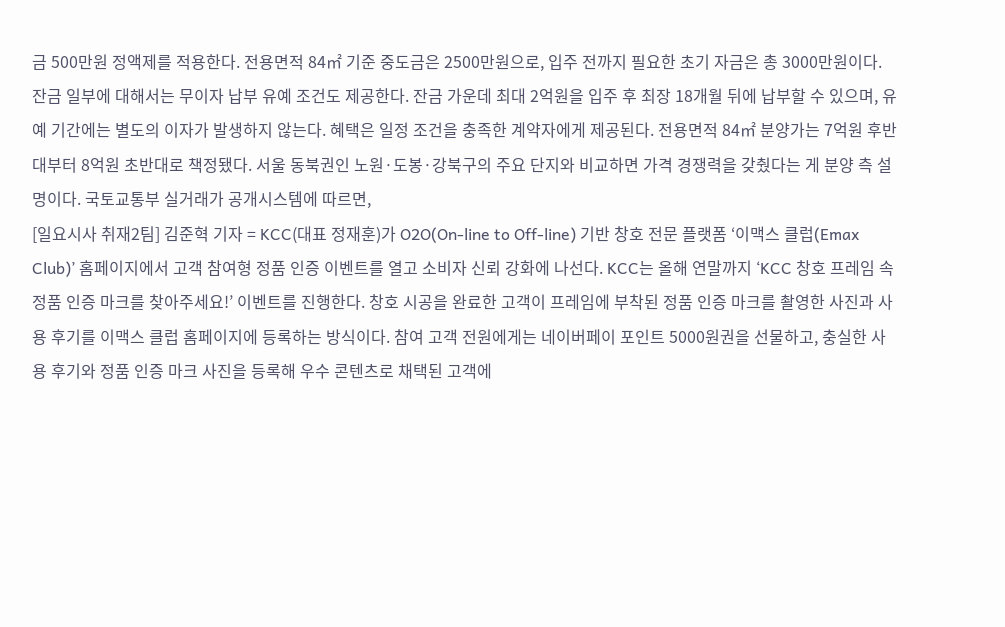금 500만원 정액제를 적용한다. 전용면적 84㎡ 기준 중도금은 2500만원으로, 입주 전까지 필요한 초기 자금은 총 3000만원이다. 잔금 일부에 대해서는 무이자 납부 유예 조건도 제공한다. 잔금 가운데 최대 2억원을 입주 후 최장 18개월 뒤에 납부할 수 있으며, 유예 기간에는 별도의 이자가 발생하지 않는다. 혜택은 일정 조건을 충족한 계약자에게 제공된다. 전용면적 84㎡ 분양가는 7억원 후반대부터 8억원 초반대로 책정됐다. 서울 동북권인 노원·도봉·강북구의 주요 단지와 비교하면 가격 경쟁력을 갖췄다는 게 분양 측 설명이다. 국토교통부 실거래가 공개시스템에 따르면,
[일요시사 취재2팀] 김준혁 기자 = KCC(대표 정재훈)가 O2O(On-line to Off-line) 기반 창호 전문 플랫폼 ‘이맥스 클럽(Emax Club)’ 홈페이지에서 고객 참여형 정품 인증 이벤트를 열고 소비자 신뢰 강화에 나선다. KCC는 올해 연말까지 ‘KCC 창호 프레임 속 정품 인증 마크를 찾아주세요!’ 이벤트를 진행한다. 창호 시공을 완료한 고객이 프레임에 부착된 정품 인증 마크를 촬영한 사진과 사용 후기를 이맥스 클럽 홈페이지에 등록하는 방식이다. 참여 고객 전원에게는 네이버페이 포인트 5000원권을 선물하고, 충실한 사용 후기와 정품 인증 마크 사진을 등록해 우수 콘텐츠로 채택된 고객에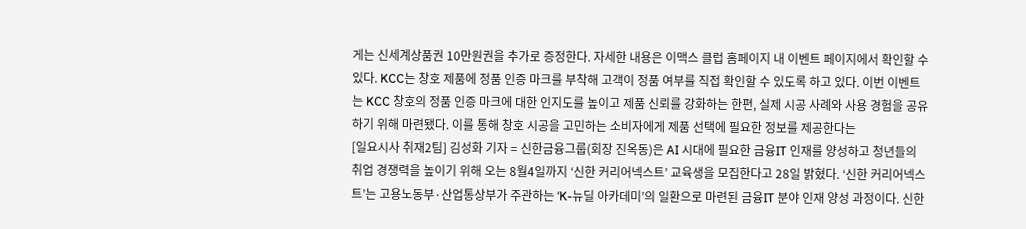게는 신세계상품권 10만원권을 추가로 증정한다. 자세한 내용은 이맥스 클럽 홈페이지 내 이벤트 페이지에서 확인할 수 있다. KCC는 창호 제품에 정품 인증 마크를 부착해 고객이 정품 여부를 직접 확인할 수 있도록 하고 있다. 이번 이벤트는 KCC 창호의 정품 인증 마크에 대한 인지도를 높이고 제품 신뢰를 강화하는 한편, 실제 시공 사례와 사용 경험을 공유하기 위해 마련됐다. 이를 통해 창호 시공을 고민하는 소비자에게 제품 선택에 필요한 정보를 제공한다는
[일요시사 취재2팀] 김성화 기자 = 신한금융그룹(회장 진옥동)은 AI 시대에 필요한 금융IT 인재를 양성하고 청년들의 취업 경쟁력을 높이기 위해 오는 8월4일까지 ‘신한 커리어넥스트’ 교육생을 모집한다고 28일 밝혔다. ‘신한 커리어넥스트’는 고용노동부·산업통상부가 주관하는 ‘K-뉴딜 아카데미’의 일환으로 마련된 금융IT 분야 인재 양성 과정이다. 신한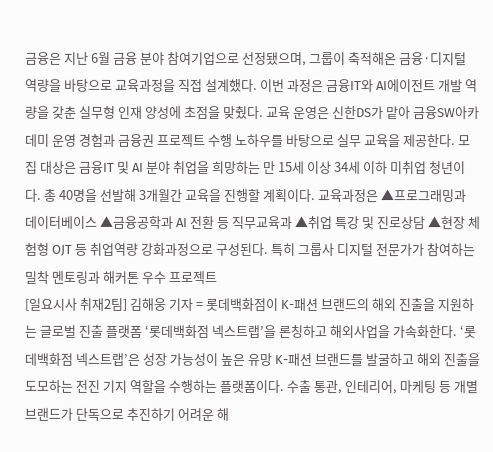금융은 지난 6월 금융 분야 참여기업으로 선정됐으며, 그룹이 축적해온 금융·디지털 역량을 바탕으로 교육과정을 직접 설계했다. 이번 과정은 금융IT와 AI에이전트 개발 역량을 갖춘 실무형 인재 양성에 초점을 맞췄다. 교육 운영은 신한DS가 맡아 금융SW아카데미 운영 경험과 금융권 프로젝트 수행 노하우를 바탕으로 실무 교육을 제공한다. 모집 대상은 금융IT 및 AI 분야 취업을 희망하는 만 15세 이상 34세 이하 미취업 청년이다. 총 40명을 선발해 3개월간 교육을 진행할 계획이다. 교육과정은 ▲프로그래밍과 데이터베이스 ▲금융공학과 AI 전환 등 직무교육과 ▲취업 특강 및 진로상담 ▲현장 체험형 OJT 등 취업역량 강화과정으로 구성된다. 특히 그룹사 디지털 전문가가 참여하는 밀착 멘토링과 해커톤 우수 프로젝트
[일요시사 취재2팀] 김해웅 기자 = 롯데백화점이 K-패션 브랜드의 해외 진출을 지원하는 글로벌 진출 플랫폼 ‘롯데백화점 넥스트랩’을 론칭하고 해외사업을 가속화한다. ‘롯데백화점 넥스트랩’은 성장 가능성이 높은 유망 K-패션 브랜드를 발굴하고 해외 진출을 도모하는 전진 기지 역할을 수행하는 플랫폼이다. 수출 통관, 인테리어, 마케팅 등 개별 브랜드가 단독으로 추진하기 어려운 해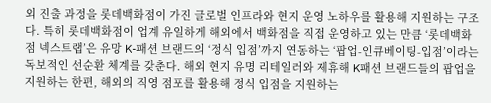외 진출 과정을 롯데백화점이 가진 글로벌 인프라와 현지 운영 노하우를 활용해 지원하는 구조다. 특히 롯데백화점이 업계 유일하게 해외에서 백화점을 직접 운영하고 있는 만큼 ‘롯데백화점 넥스트랩’은 유망 K-패션 브랜드의 ‘정식 입점’까지 연동하는 ‘팝업-인큐베이팅-입점’이라는 독보적인 선순환 체계를 갖춘다. 해외 현지 유명 리테일러와 제휴해 K패션 브랜드들의 팝업을 지원하는 한편, 해외의 직영 점포를 활용해 정식 입점을 지원하는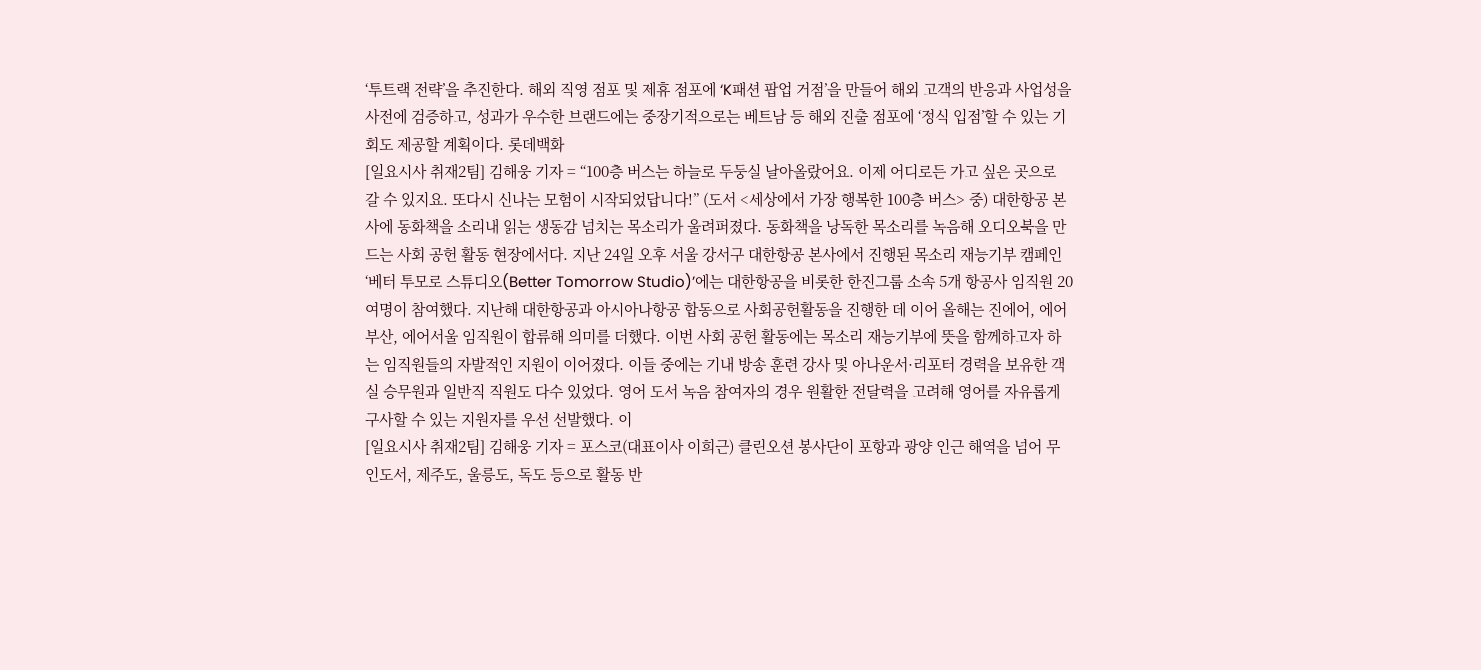‘투트랙 전략’을 추진한다. 해외 직영 점포 및 제휴 점포에 ‘K패션 팝업 거점’을 만들어 해외 고객의 반응과 사업성을 사전에 검증하고, 성과가 우수한 브랜드에는 중장기적으로는 베트남 등 해외 진출 점포에 ‘정식 입점’할 수 있는 기회도 제공할 계획이다. 롯데백화
[일요시사 취재2팀] 김해웅 기자 = “100층 버스는 하늘로 두둥실 날아올랐어요. 이제 어디로든 가고 싶은 곳으로 갈 수 있지요. 또다시 신나는 모험이 시작되었답니다!” (도서 <세상에서 가장 행복한 100층 버스> 중) 대한항공 본사에 동화책을 소리내 읽는 생동감 넘치는 목소리가 울려퍼졌다. 동화책을 낭독한 목소리를 녹음해 오디오북을 만드는 사회 공헌 활동 현장에서다. 지난 24일 오후 서울 강서구 대한항공 본사에서 진행된 목소리 재능기부 캠페인 ‘베터 투모로 스튜디오(Better Tomorrow Studio)’에는 대한항공을 비롯한 한진그룹 소속 5개 항공사 임직원 20여명이 참여했다. 지난해 대한항공과 아시아나항공 합동으로 사회공헌활동을 진행한 데 이어 올해는 진에어, 에어부산, 에어서울 임직원이 합류해 의미를 더했다. 이번 사회 공헌 활동에는 목소리 재능기부에 뜻을 함께하고자 하는 임직원들의 자발적인 지원이 이어졌다. 이들 중에는 기내 방송 훈련 강사 및 아나운서·리포터 경력을 보유한 객실 승무원과 일반직 직원도 다수 있었다. 영어 도서 녹음 참여자의 경우 원활한 전달력을 고려해 영어를 자유롭게 구사할 수 있는 지원자를 우선 선발했다. 이
[일요시사 취재2팀] 김해웅 기자 = 포스코(대표이사 이희근) 클린오션 봉사단이 포항과 광양 인근 해역을 넘어 무인도서, 제주도, 울릉도, 독도 등으로 활동 반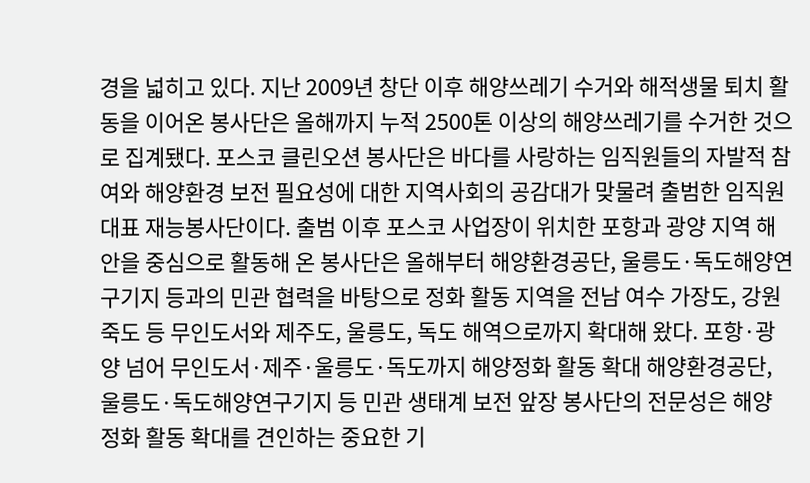경을 넓히고 있다. 지난 2009년 창단 이후 해양쓰레기 수거와 해적생물 퇴치 활동을 이어온 봉사단은 올해까지 누적 2500톤 이상의 해양쓰레기를 수거한 것으로 집계됐다. 포스코 클린오션 봉사단은 바다를 사랑하는 임직원들의 자발적 참여와 해양환경 보전 필요성에 대한 지역사회의 공감대가 맞물려 출범한 임직원 대표 재능봉사단이다. 출범 이후 포스코 사업장이 위치한 포항과 광양 지역 해안을 중심으로 활동해 온 봉사단은 올해부터 해양환경공단, 울릉도·독도해양연구기지 등과의 민관 협력을 바탕으로 정화 활동 지역을 전남 여수 가장도, 강원 죽도 등 무인도서와 제주도, 울릉도, 독도 해역으로까지 확대해 왔다. 포항·광양 넘어 무인도서·제주·울릉도·독도까지 해양정화 활동 확대 해양환경공단, 울릉도·독도해양연구기지 등 민관 생태계 보전 앞장 봉사단의 전문성은 해양 정화 활동 확대를 견인하는 중요한 기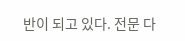반이 되고 있다. 전문 다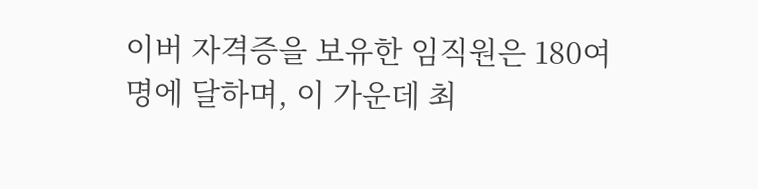이버 자격증을 보유한 임직원은 180여명에 달하며, 이 가운데 최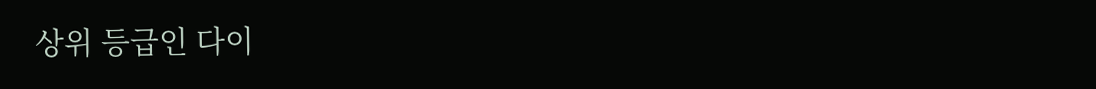상위 등급인 다이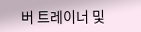버 트레이너 및